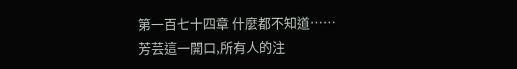第一百七十四章 什麼都不知道……
芳芸這一開口,所有人的注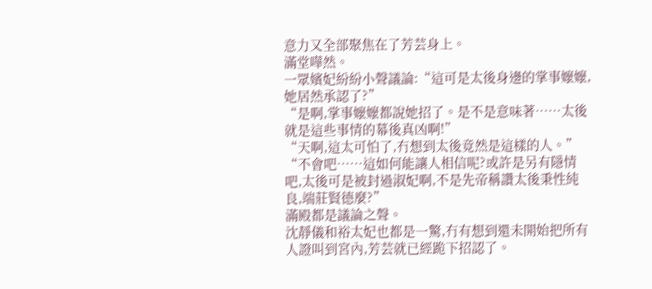意力又全部聚焦在了芳芸身上。
滿堂嘩然。
一眾嬪妃紛紛小聲議論:“這可是太後身邊的掌事嬤嬤,她居然承認了?”
“是啊,掌事嬤嬤都說她招了。是不是意味著……太後就是這些事情的幕後真凶啊!”
“天啊,這太可怕了,冇想到太後竟然是這樣的人。”
“不會吧……這如何能讓人相信呢?或許是另有隱情吧,太後可是被封過淑妃啊,不是先帝稱讚太後秉性純良,端莊賢德麼?”
滿殿都是議論之聲。
沈靜儀和裕太妃也都是一驚,冇有想到還未開始把所有人證叫到宮內,芳芸就已經跪下招認了。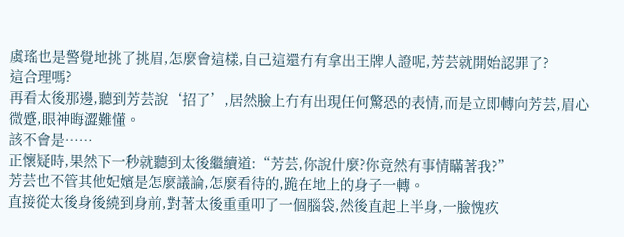虞瑤也是警覺地挑了挑眉,怎麼會這樣,自己這還冇有拿出王牌人證呢,芳芸就開始認罪了?
這合理嗎?
再看太後那邊,聽到芳芸說‘招了’,居然臉上冇有出現任何驚恐的表情,而是立即轉向芳芸,眉心微蹙,眼神晦澀難懂。
該不會是……
正懷疑時,果然下一秒就聽到太後繼續道:“芳芸,你說什麼?你竟然有事情瞞著我?”
芳芸也不管其他妃嬪是怎麼議論,怎麼看待的,跪在地上的身子一轉。
直接從太後身後繞到身前,對著太後重重叩了一個腦袋,然後直起上半身,一臉愧疚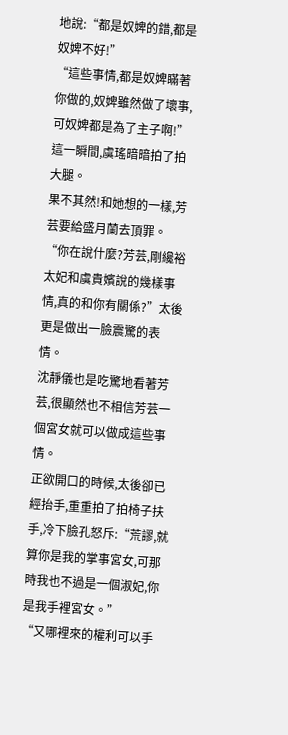地說:“都是奴婢的錯,都是奴婢不好!”
“這些事情,都是奴婢瞞著你做的,奴婢雖然做了壞事,可奴婢都是為了主子啊!”
這一瞬間,虞瑤暗暗拍了拍大腿。
果不其然!和她想的一樣,芳芸要給盛月蘭去頂罪。
“你在說什麼?芳芸,剛纔裕太妃和虞貴嬪說的幾樣事情,真的和你有關係?”太後更是做出一臉震驚的表情。
沈靜儀也是吃驚地看著芳芸,很顯然也不相信芳芸一個宮女就可以做成這些事情。
正欲開口的時候,太後卻已經抬手,重重拍了拍椅子扶手,冷下臉孔怒斥:“荒謬,就算你是我的掌事宮女,可那時我也不過是一個淑妃,你是我手裡宮女。”
“又哪裡來的權利可以手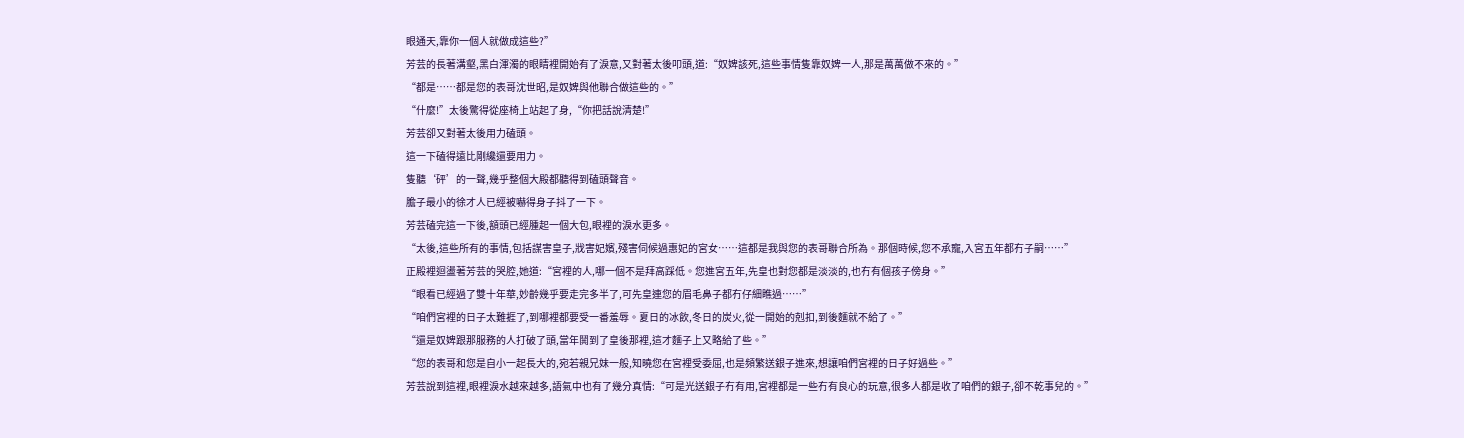眼通天,靠你一個人就做成這些?”
芳芸的長著溝壑,黑白渾濁的眼睛裡開始有了淚意,又對著太後叩頭,道:“奴婢該死,這些事情隻靠奴婢一人,那是萬萬做不來的。”
“都是……都是您的表哥沈世昭,是奴婢與他聯合做這些的。”
“什麼!”太後驚得從座椅上站起了身,“你把話說清楚!”
芳芸卻又對著太後用力磕頭。
這一下磕得遠比剛纔還要用力。
隻聽‘砰’的一聲,幾乎整個大殿都聽得到磕頭聲音。
膽子最小的徐才人已經被嚇得身子抖了一下。
芳芸磕完這一下後,額頭已經腫起一個大包,眼裡的淚水更多。
“太後,這些所有的事情,包括謀害皇子,戕害妃嬪,殘害伺候過惠妃的宮女……這都是我與您的表哥聯合所為。那個時候,您不承寵,入宮五年都冇子嗣……”
正殿裡迴盪著芳芸的哭腔,她道:“宮裡的人,哪一個不是拜高踩低。您進宮五年,先皇也對您都是淡淡的,也冇有個孩子傍身。”
“眼看已經過了雙十年華,妙齡幾乎要走完多半了,可先皇連您的眉毛鼻子都冇仔細瞧過……”
“咱們宮裡的日子太難捱了,到哪裡都要受一番羞辱。夏日的冰飲,冬日的炭火,從一開始的剋扣,到後麵就不給了。”
“還是奴婢跟那服務的人打破了頭,當年鬨到了皇後那裡,這才麵子上又略給了些。”
“您的表哥和您是自小一起長大的,宛若親兄妹一般,知曉您在宮裡受委屈,也是頻繁送銀子進來,想讓咱們宮裡的日子好過些。”
芳芸說到這裡,眼裡淚水越來越多,語氣中也有了幾分真情:“可是光送銀子冇有用,宮裡都是一些冇有良心的玩意,很多人都是收了咱們的銀子,卻不乾事兒的。”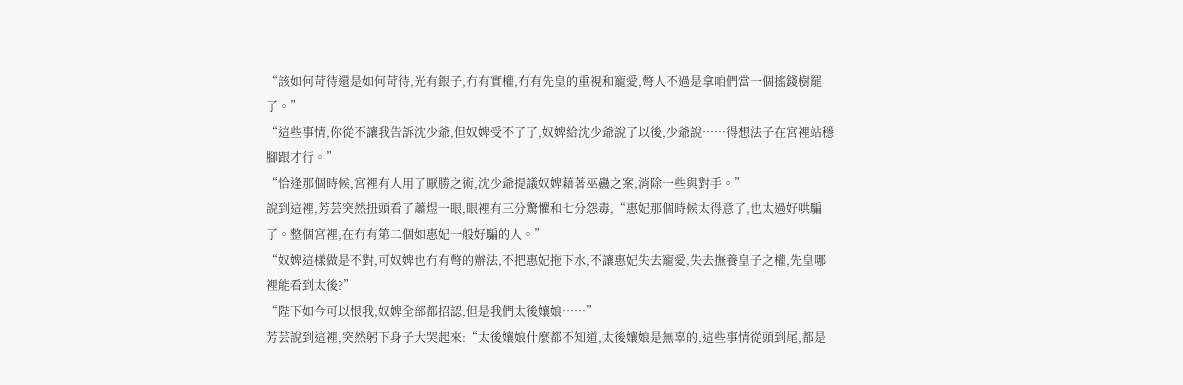“該如何苛待還是如何苛待,光有銀子,冇有實權,冇有先皇的重視和寵愛,彆人不過是拿咱們當一個搖錢樹罷了。”
“這些事情,你從不讓我告訴沈少爺,但奴婢受不了了,奴婢給沈少爺說了以後,少爺說……得想法子在宮裡站穩腳跟才行。”
“恰逢那個時候,宮裡有人用了厭勝之術,沈少爺提議奴婢藉著巫蠱之案,消除一些與對手。”
說到這裡,芳芸突然扭頭看了蕭煜一眼,眼裡有三分驚懼和七分怨毒,“惠妃那個時候太得意了,也太過好哄騙了。整個宮裡,在冇有第二個如惠妃一般好騙的人。”
“奴婢這樣做是不對,可奴婢也冇有彆的辦法,不把惠妃拖下水,不讓惠妃失去寵愛,失去撫養皇子之權,先皇哪裡能看到太後?”
“陛下如今可以恨我,奴婢全部都招認,但是我們太後孃娘……”
芳芸說到這裡,突然躬下身子大哭起來:“太後孃娘什麼都不知道,太後孃娘是無辜的,這些事情從頭到尾,都是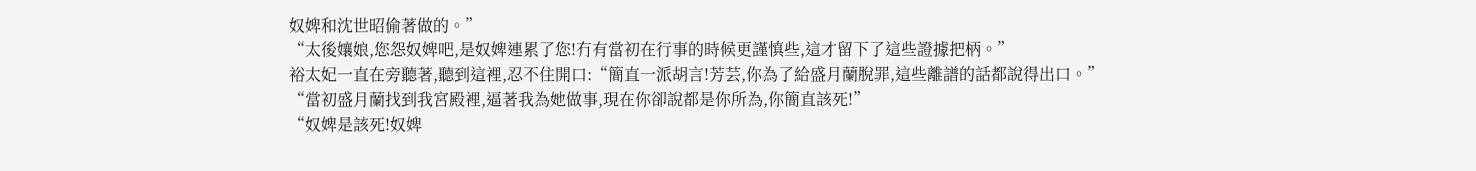奴婢和沈世昭偷著做的。”
“太後孃娘,您怨奴婢吧,是奴婢連累了您!冇有當初在行事的時候更謹慎些,這才留下了這些證據把柄。”
裕太妃一直在旁聽著,聽到這裡,忍不住開口:“簡直一派胡言!芳芸,你為了給盛月蘭脫罪,這些離譜的話都說得出口。”
“當初盛月蘭找到我宮殿裡,逼著我為她做事,現在你卻說都是你所為,你簡直該死!”
“奴婢是該死!奴婢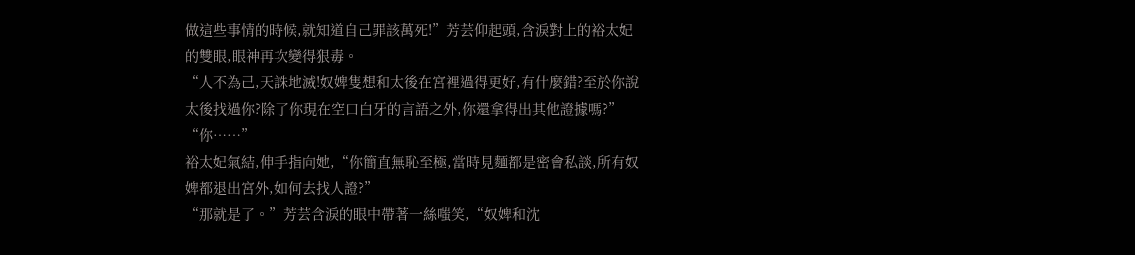做這些事情的時候,就知道自己罪該萬死!”芳芸仰起頭,含淚對上的裕太妃的雙眼,眼神再次變得狠毒。
“人不為己,天誅地滅!奴婢隻想和太後在宮裡過得更好,有什麼錯?至於你說太後找過你?除了你現在空口白牙的言語之外,你還拿得出其他證據嗎?”
“你……”
裕太妃氣結,伸手指向她,“你簡直無恥至極,當時見麵都是密會私談,所有奴婢都退出宮外,如何去找人證?”
“那就是了。”芳芸含淚的眼中帶著一絲嗤笑,“奴婢和沈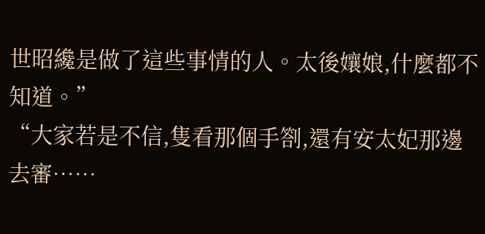世昭纔是做了這些事情的人。太後孃娘,什麼都不知道。”
“大家若是不信,隻看那個手劄,還有安太妃那邊去審……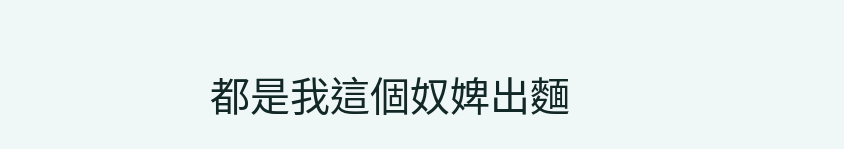都是我這個奴婢出麵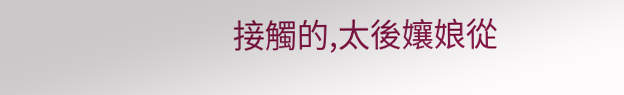接觸的,太後孃娘從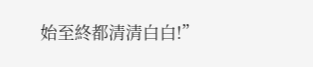始至終都清清白白!”